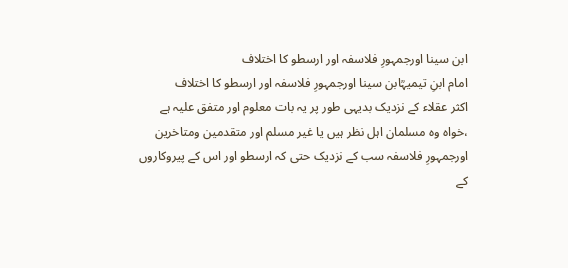ابن سینا اورجمہورِ فلاسفہ اور ارسطو کا اختلاف
امام ابنِ تیمیہؒابن سینا اورجمہورِ فلاسفہ اور ارسطو کا اختلاف
اکثر عقلاء کے نزدیک بدیہی طور پر یہ بات معلوم اور متفق علیہ ہے ،خواہ وہ مسلمان اہل نظر ہیں یا غیر مسلم اور متقدمین ومتاخرین اورجمہورِ فلاسفہ سب کے نزدیک حتی کہ ارسطو اور اس کے پیروکاروں کے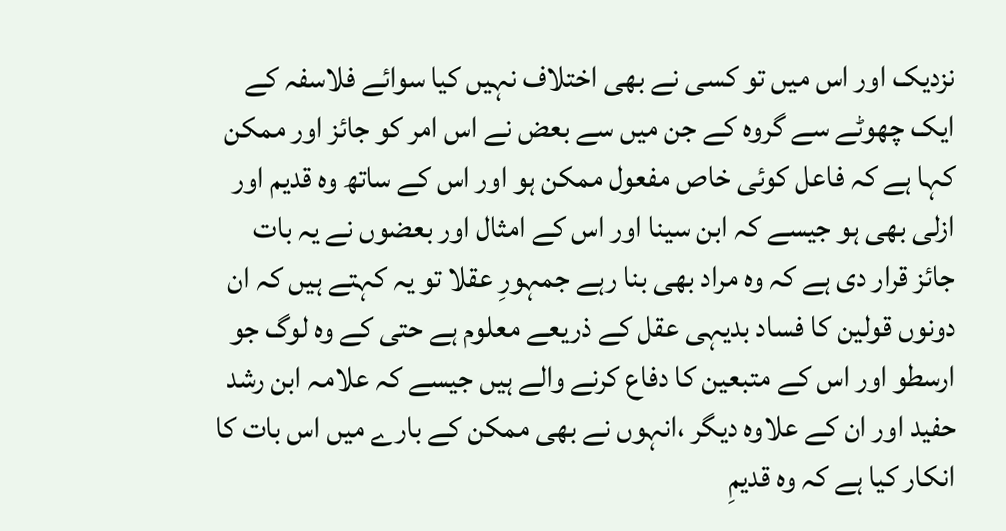نزدیک اور اس میں تو کسی نے بھی اختلاف نہیں کیا سوائے فلاسفہ کے ایک چھوٹے سے گروہ کے جن میں سے بعض نے اس امر کو جائز اور ممکن کہا ہے کہ فاعل کوئی خاص مفعول ممکن ہو اور اس کے ساتھ وہ قدیم اور ازلی بھی ہو جیسے کہ ابن سینا اور اس کے امثال اور بعضوں نے یہ بات جائز قرار دی ہے کہ وہ مراد بھی بنا رہے جمہورِ عقلا تو یہ کہتے ہیں کہ ان دونوں قولین کا فساد بدیہی عقل کے ذریعے معلوم ہے حتی کے وہ لوگ جو ارسطو اور اس کے متبعین کا دفاع کرنے والے ہیں جیسے کہ علامہ ابن رشد حفید اور ان کے علاوہ دیگر ،انہوں نے بھی ممکن کے بارے میں اس بات کا انکار کیا ہے کہ وہ قدیمِ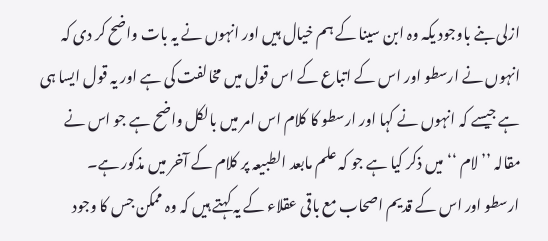ازلی بنے باوجود یکہ وہ ابن سینا کے ہم خیال ہیں اور انہوں نے یہ بات واضح کر دی کہ انہوں نے ارسطو اور اس کے اتباع کے اس قول میں مخالفت کی ہے اور یہ قول ایسا ہی ہے جیسے کہ انہوں نے کہا اور ارسطو کا کلام اس امر میں بالکل واضح ہے جو اس نے مقالہ ’’لام ‘‘میں ذکر کیا ہے جو کہ علم مابعد الطبیعہ پر کلام کے آخر میں مذکور ہے۔
ارسطو اور اس کے قدیم اصحاب مع باقی عقلاء کے یہ کہتے ہیں کہ وہ ممکن جس کا وجود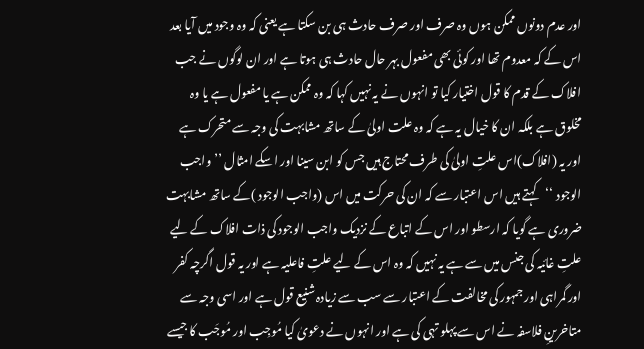اور عدم دونوں ممکن ہوں وہ صرف اور صرف حادث ہی بن سکتا ہے یعنی کہ وہ وجود میں آیا بعد اس کے کہ معدوم تھا اور کوئی بھی مفعول بہر حال حادث ہی ہوتا ہے اور ان لوگوں نے جب افلاک کے قدم کا قول اختیار کیا تو انہوں نے یہ نہیں کہا کہ وہ ممکن ہے یا مفعول ہے یا وہ مخلوق ہے بلکہ ان کا خیال یہ ہے کہ وہ علت اولیٰ کے ساتھ مشابہت کی وجہ سے متحرک ہے اور یہ (افلاک)اس علتِ اولیٰ کی طرف محتاج ہیں جس کو ابن سینا اور اسکے امثال ’’واجب الوجود ‘‘کہتے ہیں اس اعتبار سے کہ ان کی حرکت میں اس (واجب الوجود )کے ساتھ مشابہت ضروری ہے گویا کہ ارسطو اور اس کے اتباع کے نزدیک واجب الوجود کی ذات افلاک کے لیے علتِ غائیہ کی جنس میں سے ہے یہ نہیں کہ وہ اس کے لیے علتِ فاعلیہ ہے اور یہ قول اگرچہ کفر اور گمراہی اور جمہور کی مخالفت کے اعتبار سے سب سے زیادہ شنیع قول ہے اور اسی وجہ سے متاخرینِ فلاسفہ نے اس سے پہلو تہی کی ہے اور انہوں نے دعویٰ کیا مُوجِب اور مُوجَب کا جیسے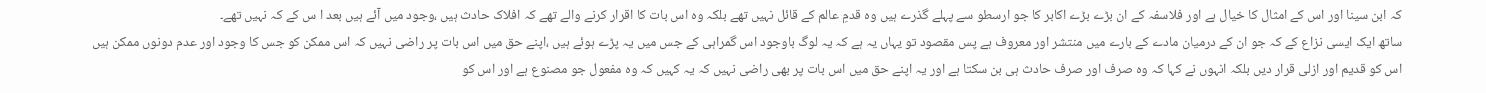کہ ابن سینا اور اس کے امثال کا خیال ہے اور فلاسفہ کے ان بڑے بڑے اکابر کا جو ارسطو سے پہلے گذرے ہیں وہ قدمِ عالم کے قائل نہیں تھے بلکہ وہ اس بات کا اقرار کرنے والے تھے کہ افلاک حادث ہیں ،وجود میں آئے ہیں بعد ا س کے کہ نہیں تھے۔
ساتھ ایک ایسی نزاع کے کہ جو ان کے درمیان مادے کے بارے میں منتشر اور معروف ہے پس مقصود تو یہاں یہ ہے کہ یہ لوگ باوجود اس گمراہی کے جس میں یہ پڑے ہوئے ہیں ،اپنے حق میں اس بات پر راضی نہیں کہ اس ممکن کو جس کا وجود اور عدم دونوں ممکن ہیں اس کو قدیم اور ازلی قرار دیں بلکہ انہوں نے کہا کہ وہ صرف اور صرف حادث ہی بن سکتا ہے اور یہ اپنے حق میں اس بات پر بھی راضی نہیں کہ یہ کہیں کہ وہ مفعول جو مصنوع ہے اور اس کو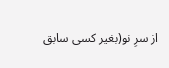از سرِ نو(بغیر کسی سابق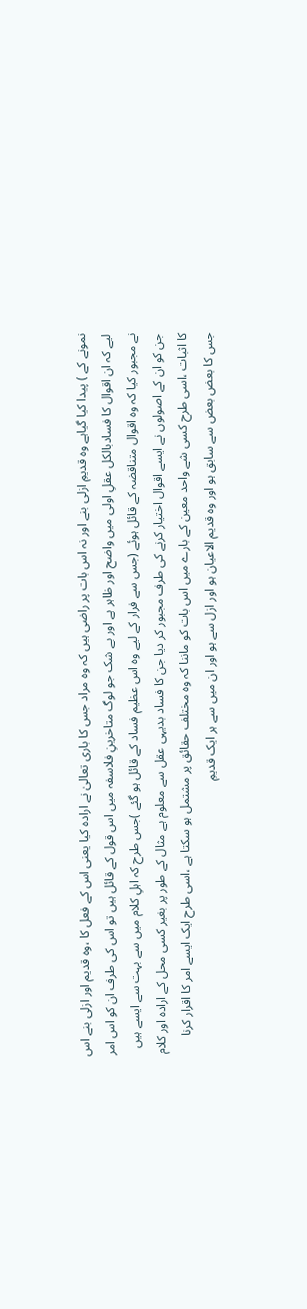نمونے کے ) پیدا کیا گیاہے وہ قدیمِ ازلی بنے اور نہ اس بات پر راضی ہیں کہ وہ مراد جس کا باری تعالیٰ نے ارادہ کیا یعنی اس کے فعل کا ،وہ قدیم اور ازلی بنے اس لیے کہ ان اقوال کا فسادبالکل عقلِ اولی میں واضح اور ظاہر ہے اور بے شک جو لوگ متاخرینِ فلاسفہ میں اس قول کے قائل ہیں تو اس کی طرف ان کو اس امر نے مجبور کیا کہ وہ اقوال متناقضہ کے قائل ہوئے (جس سے فرار کے لیے وہ اس عظیم فساد کے قائل ہو گئے )جس طرح کہ اہلِ کلام میں سے بہت سے ایسے ہیں جن کو ان کے اصولوں نے ایسے اقوال اختیار کرنے کی طرف مجبور کر دیا جن کا فساد بدیہی عقل سے معلوم ہے مثال کے طور پر بغیر کسی محل کے ارادہ اور کلام کا اثبات ،اسی طرح کسی شے واحد معین کے بارے میں اس بات کو ماننا کہ وہ مختلف حقائق پر مشتمل ہو سکتا ہے ،اسی طرح ایک ایسے امر کا اقرار کرنا جس کا بعض بعض سے سابق ہو اور وہ قدیم الاعیان ہو اور ازل سے ہو اور ان میں سے ہر ایک قدیمِ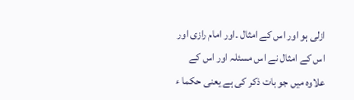ازلی ہو اور اس کے امثال ۔اور امام رازی اور اس کے امثال نے اس مسئلہ اور اس کے علاوہ میں جو بات ذکر کی ہے یعنی حکما ء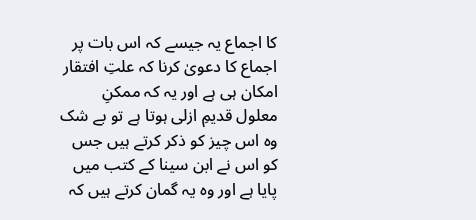کا اجماع یہ جیسے کہ اس بات پر اجماع کا دعویٰ کرنا کہ علتِ افتقار امکان ہی ہے اور یہ کہ ممکنِ معلول قدیمِ ازلی ہوتا ہے تو بے شک وہ اس چیز کو ذکر کرتے ہیں جس کو اس نے ابن سینا کے کتب میں پایا ہے اور وہ یہ گمان کرتے ہیں کہ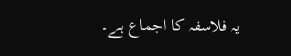یہ فلاسفہ کا اجماع ہے۔